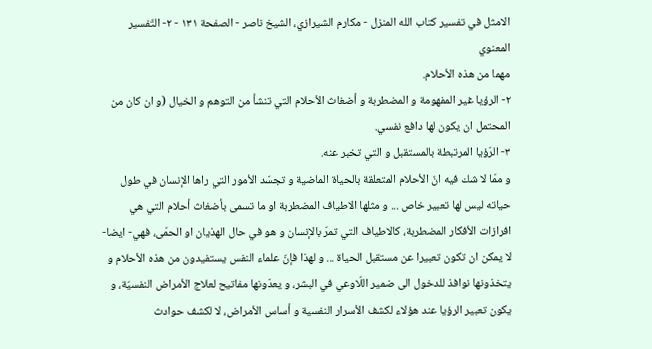الامثل في تفسير كتاب الله المنزل - مكارم الشيرازي، الشيخ ناصر - الصفحة ١٣١ - ٢- التّفسير المعنوي
مهما من هذه الأحلام.
٢- الرؤيا غير المفهومة و المضطربة و أضغاث الأحلام التي تنشأ من التوهم و الخيال (و ان كان من المحتمل ان يكون لها دافع نفسي.
٣- الرّؤيا المرتبطة بالمستقبل و التي تخبر عنه.
و ممّا لا شك فيه انّ الأحلام المتعلقة بالحياة الماضية و تجسّد الأمور التي راها الإنسان في طول حياته ليس لها تعبير خاص ... و مثلها الاطياف المضطربة او ما تسمى بأضغاث أحلام التي هي افرازات الأفكار المضطربة، كالاطياف التي تمرّ بالإنسان و هو في حال الهذيان او الحمّى، فهي- ايضا- لا يمكن ان تكون تعبيرا عن مستقبل الحياة ... و لهذا فإنّ علماء النفس يستفيدون من هذه الأحلام و يتخذونها نوافذ للدخول الى ضمير اللّاوعي في البشر، و يعدّونها مفاتيح لعلاج الأمراض النفسيّة، و يكون تعبير الرؤيا عند هؤلاء لكشف الأسرار النفسية و أساس الأمراض، لا لكشف حوادث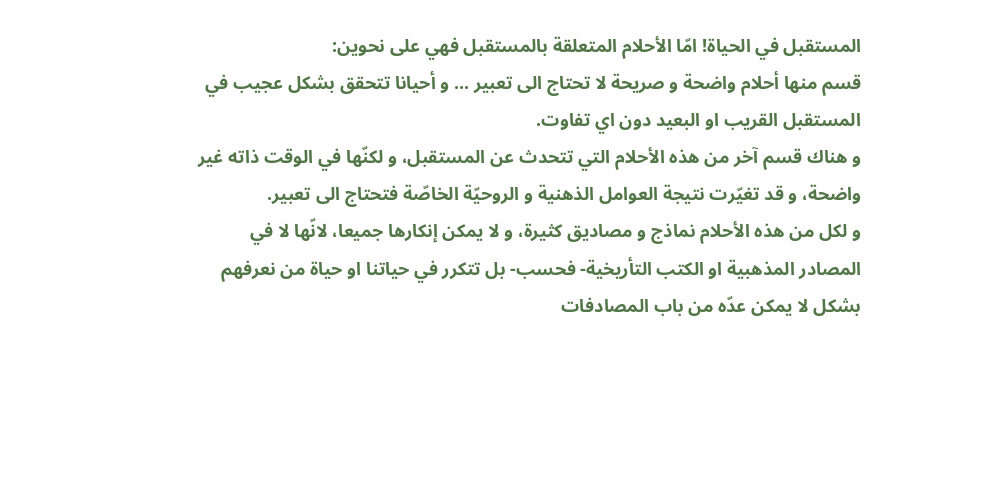المستقبل في الحياة! امّا الأحلام المتعلقة بالمستقبل فهي على نحوين:
قسم منها أحلام واضحة و صريحة لا تحتاج الى تعبير ... و أحيانا تتحقق بشكل عجيب في المستقبل القريب او البعيد دون اي تفاوت.
و هناك قسم آخر من هذه الأحلام التي تتحدث عن المستقبل، و لكنّها في الوقت ذاته غير واضحة، و قد تغيّرت نتيجة العوامل الذهنية و الروحيّة الخاصّة فتحتاج الى تعبير.
و لكل من هذه الأحلام نماذج و مصاديق كثيرة، و لا يمكن إنكارها جميعا، لانّها لا في المصادر المذهبية او الكتب التأريخية- فحسب- بل تتكرر في حياتنا او حياة من نعرفهم بشكل لا يمكن عدّه من باب المصادفات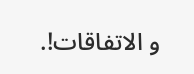و الاتفاقات!.